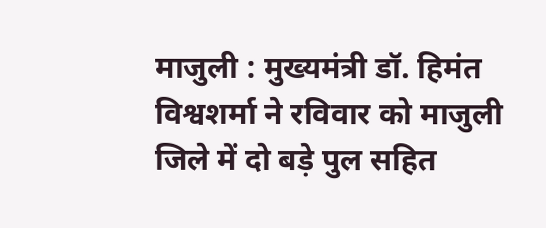माजुली : मुख्यमंत्री डॉ. हिमंत विश्वशर्मा ने रविवार को माजुली जिले में दो बड़े पुल सहित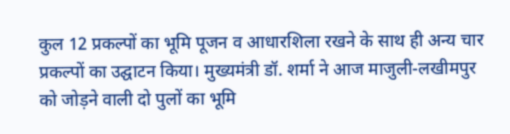कुल 12 प्रकल्पों का भूमि पूजन व आधारशिला रखने के साथ ही अन्य चार प्रकल्पों का उद्घाटन किया। मुख्यमंत्री डॉ. शर्मा ने आज माजुली-लखीमपुर को जोड़ने वाली दो पुलों का भूमि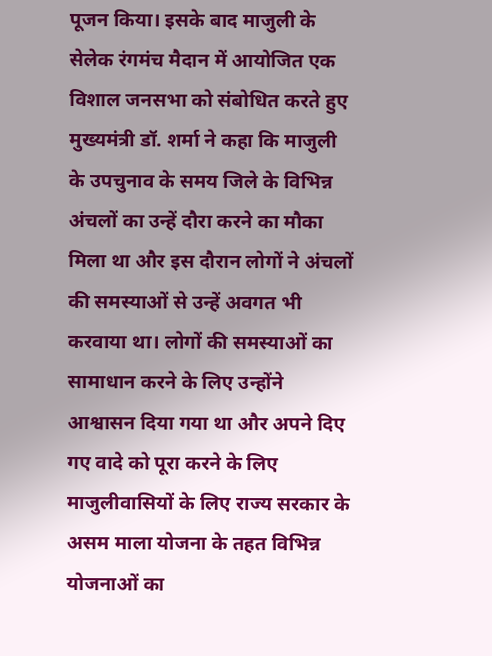पूजन किया। इसके बाद माजुली के सेलेक रंगमंच मैदान में आयोजित एक विशाल जनसभा को संबोधित करते हुए मुख्यमंत्री डॉ. शर्मा ने कहा कि माजुली के उपचुनाव के समय जिले के विभिन्न अंचलों का उन्हें दौरा करने का मौका मिला था और इस दौरान लोगों ने अंचलों की समस्याओं से उन्हें अवगत भी करवाया था। लोगों की समस्याओं का सामाधान करने के लिए उन्होंने आश्वासन दिया गया था और अपने दिए गए वादे को पूरा करने के लिए माजुलीवासियों के लिए राज्य सरकार के असम माला योजना के तहत विभिन्न योजनाओं का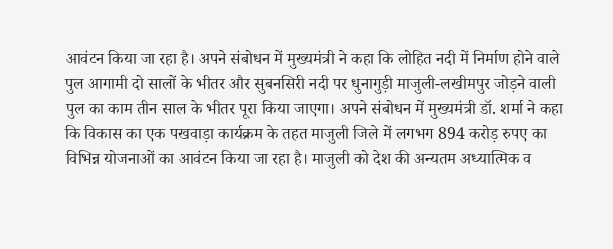आवंटन किया जा रहा है। अपने संबोधन में मुख्यमंत्री ने कहा कि लोहित नदी में निर्माण होने वाले पुल आगामी दो सालों के भीतर और सुबनसिरी नदी पर धुनागुड़ी माजुली-लखीमपुर जोड़ने वाली पुल का काम तीन साल के भीतर पूरा किया जाएगा। अपने संबोधन में मुख्यमंत्री डॉ. शर्मा ने कहा कि विकास का एक पखवाड़ा कार्यक्रम के तहत माजुली जिले में लगभग 894 करोड़ रुपए का विभिन्न योजनाओं का आवंटन किया जा रहा है। माजुली को देश की अन्यतम अध्यात्मिक व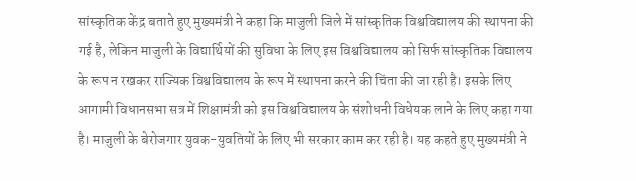सांस्कृतिक केंद्र बताते हुए मुख्यमंत्री ने कहा कि माजुली जिले में सांस्कृतिक विश्वविद्यालय की स्थापना की गई है, लेकिन माजुली के विद्यार्थियों की सुविधा के लिए इस विश्वविद्यालय को सिर्फ सांस्कृतिक विद्यालय के रूप न रखकर राज्यिक विश्वविद्यालय के रूप में स्थापना करने की चिंता की जा रही है। इसके लिए आगामी विधानसभा सत्र में शिक्षामंत्री को इस विश्वविद्यालय के संशोधनी विधेयक लाने के लिए कहा गया है। माजुली के बेरोजगार युवक-युवतियों के लिए भी सरकार काम कर रही है। यह कहते हुए मुख्यमंत्री ने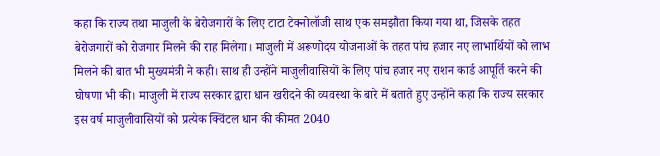कहा कि राज्य तथा माजुली के बेरोजगारों के लिए टाटा टेक्नोलॉजी साथ एक समझौता किया गया था, जिसके तहत बेरोजगारों को रोजगार मिलने की राह मिलेगा। माजुली में अरूणोदय योजनाओं के तहत पांच हजार नए लाभार्थियों को लाभ मिलने की बात भी मुख्यमंत्री ने कही। साथ ही उन्होंने माजुलीवासियों के लिए पांच हजार नए राशन कार्ड आपूर्ति करने की घोषणा भी की। माजुली में राज्य सरकार द्वारा धान खरीदने की व्यवस्था के बारे में बताते हुए उन्होंने कहा कि राज्य सरकार इस वर्ष माजुलीवासियों को प्रत्येक क्विंटल धान की कीमत 2040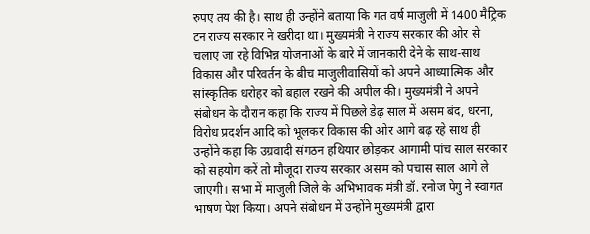रुपए तय की है। साथ ही उन्होंने बताया कि गत वर्ष माजुली में 1400 मैट्रिक टन राज्य सरकार ने खरीदा था। मुख्यमंत्री ने राज्य सरकार की ओर से चलाए जा रहे विभिन्न योजनाओं के बारे में जानकारी देने के साथ-साथ विकास और परिवर्तन के बीच माजुलीवासियों को अपने आध्यात्मिक और सांस्कृतिक धरोहर को बहाल रखने की अपील की। मुख्यमंत्री ने अपने संबोधन के दौरान कहा कि राज्य में पिछले डेढ़ साल में असम बंद, धरना, विरोध प्रदर्शन आदि को भूलकर विकास की ओर आगे बढ़ रहे साथ ही उन्होंने कहा कि उग्रवादी संगठन हथियार छोड़कर आगामी पांच साल सरकार को सहयोग करें तो मौजूदा राज्य सरकार असम को पचास साल आगे ले जाएगी। सभा में माजुली जिले के अभिभावक मंत्री डॉ. रनोज पेगु ने स्वागत भाषण पेश किया। अपने संबोधन में उन्होंने मुख्यमंत्री द्वारा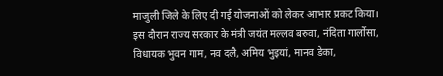माजुली जिले के लिए दी गई योजनाओं को लेकर आभार प्रकट किया। इस दौरान राज्य सरकार के मंत्री जयंत मल्लव बरुवा, नंदिता गार्लोसा, विधायक भुवन गाम, नव दलै, अमिय भुइयां, मानव डेका,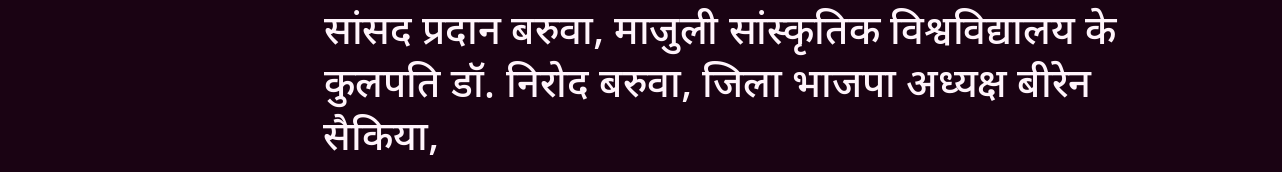सांसद प्रदान बरुवा, माजुली सांस्कृतिक विश्वविद्यालय के कुलपति डॉ. निरोद बरुवा, जिला भाजपा अध्यक्ष बीरेन सैकिया,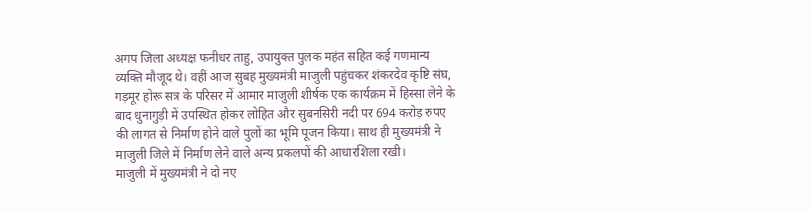अगप जिला अध्यक्ष फनीधर ताहु, उपायुक्त पुलक महंत सहित कई गणमान्य व्यक्ति मौजूद थे। वहीं आज सुबह मुख्यमंत्री माजुली पहुंचकर शंकरदेव कृष्टि संघ, गड़मूर होरू सत्र के परिसर में आमार माजुली शीर्षक एक कार्यक्रम में हिस्सा लेने के बाद धुनागुड़ी में उपस्थित होकर लोहित और सुबनसिरी नदी पर 694 करोड़ रुपए की लागत से निर्माण होने वाले पुलों का भूमि पूजन किया। साथ ही मुख्यमंत्री ने माजुली जिले में निर्माण लेने वाले अन्य प्रकलपों की आधारशिला रखी।
माजुली में मुख्यमंत्री ने दो नए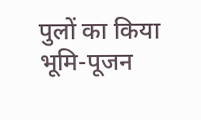पुलों का किया भूमि-पूजन